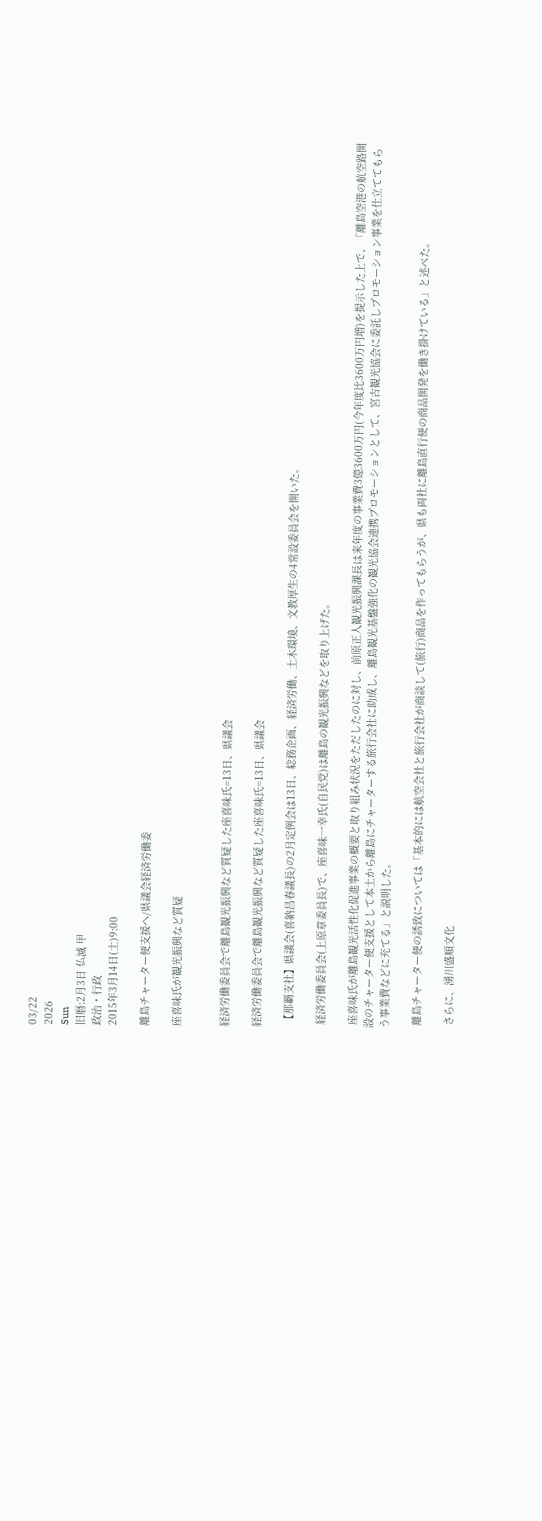03/22
2026
Sun
旧暦:2月3日 仏滅 甲
政治・行政
2015年3月14日(土)9:00

離島チャーター便支援へ/県議会経済労働委

座喜味氏が観光振興など質疑


経済労働委員会で離島観光振興など質疑した座喜味氏=13日、県議会

経済労働委員会で離島観光振興など質疑した座喜味氏=13日、県議会

 【那覇支社】県議会(喜納昌春議長)の2月定例会は13日、総務企画、経済労働、土木環境、文教厚生の4常設委員会を開いた。

 経済労働委員会(上原章委員長)で、座喜味一幸氏(自民党)は離島の観光振興などを取り上げた。

 座喜味氏が離島観光活性化促進事業の概要と取り組み状況をただしたのに対し、前原正人観光振興課長は来年度の事業費3億3600万円(今年度比3600万円増)を提示した上で、「離島空港の航空路開設のチャーター便支援として本土から離島にチャーターする旅行会社に助成し、離島観光基盤強化の観光協会連携プロモーションとして、宮古観光協会に委託しプロモーション事業を仕立ててもらう事業費などに充てる」と説明した。

 離島チャーター便の誘致については「基本的には航空会社と旅行会社が商談して(旅行)商品を作ってもらうが、県も両社に離島直行便の商品開発を働き掛けている」と述べた。

 さらに、湧川盛順文化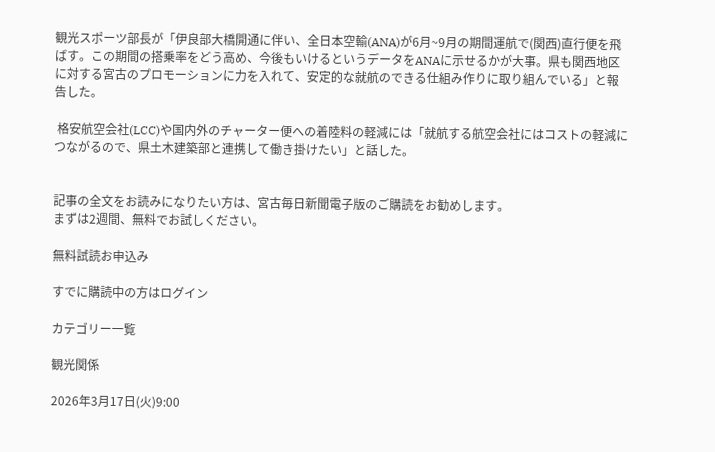観光スポーツ部長が「伊良部大橋開通に伴い、全日本空輸(ANA)が6月~9月の期間運航で(関西)直行便を飛ばす。この期間の搭乗率をどう高め、今後もいけるというデータをANAに示せるかが大事。県も関西地区に対する宮古のプロモーションに力を入れて、安定的な就航のできる仕組み作りに取り組んでいる」と報告した。

 格安航空会社(LCC)や国内外のチャーター便への着陸料の軽減には「就航する航空会社にはコストの軽減につながるので、県土木建築部と連携して働き掛けたい」と話した。


記事の全文をお読みになりたい方は、宮古毎日新聞電子版のご購読をお勧めします。
まずは2週間、無料でお試しください。

無料試読お申込み

すでに購読中の方はログイン

カテゴリー一覧

観光関係

2026年3月17日(火)9:00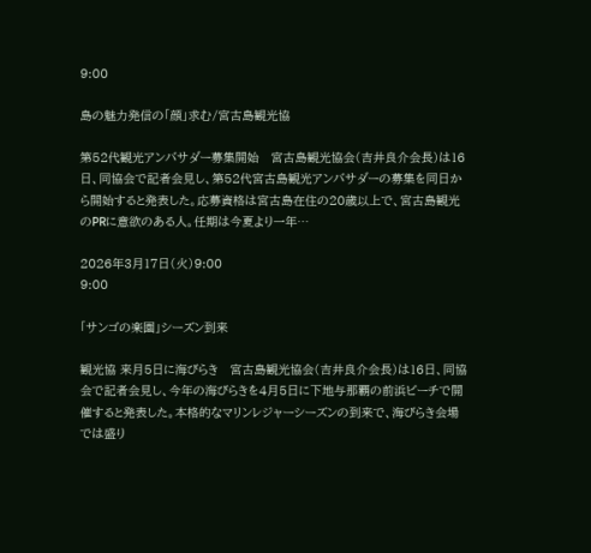9:00

島の魅力発信の「顔」求む/宮古島観光協

第52代観光アンバサダー募集開始   宮古島観光協会(吉井良介会長)は16日、同協会で記者会見し、第52代宮古島観光アンバサダーの募集を同日から開始すると発表した。応募資格は宮古島在住の20歳以上で、宮古島観光のPRに意欲のある人。任期は今夏より一年…

2026年3月17日(火)9:00
9:00

「サンゴの楽園」シーズン到来

観光協 来月5日に海びらき   宮古島観光協会(吉井良介会長)は16日、同協会で記者会見し、今年の海びらきを4月5日に下地与那覇の前浜ビーチで開催すると発表した。本格的なマリンレジャーシーズンの到来で、海びらき会場では盛り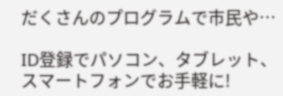だくさんのプログラムで市民や…

ID登録でパソコン、タブレット、スマートフォンでお手軽に!